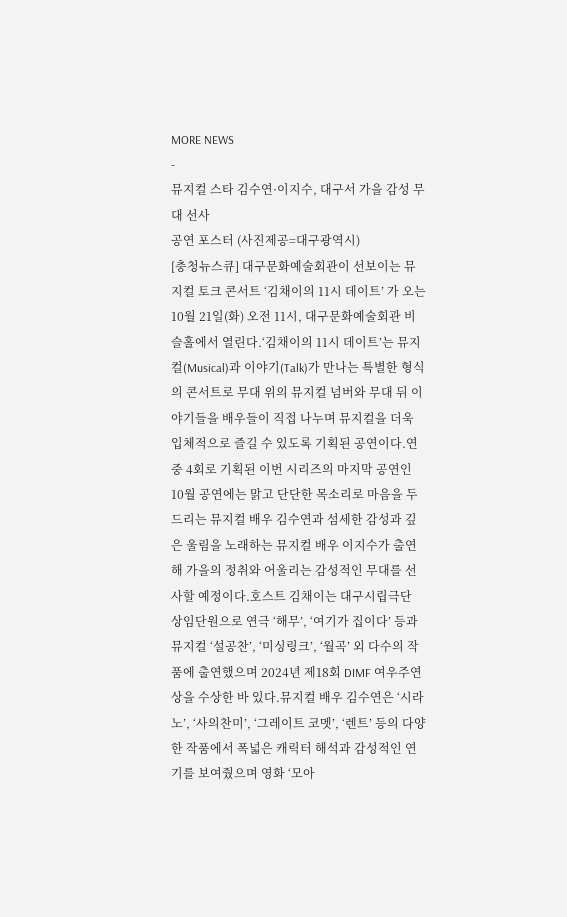MORE NEWS
-
뮤지컬 스타 김수연·이지수, 대구서 가을 감성 무대 선사
공연 포스터 (사진제공=대구광역시)
[충청뉴스큐] 대구문화예술회관이 선보이는 뮤지컬 토크 콘서트 ‘김채이의 11시 데이트’ 가 오는 10월 21일(화) 오전 11시, 대구문화예술회관 비슬홀에서 열린다.‘김채이의 11시 데이트’는 뮤지컬(Musical)과 이야기(Talk)가 만나는 특별한 형식의 콘서트로 무대 위의 뮤지컬 넘버와 무대 뒤 이야기들을 배우들이 직접 나누며 뮤지컬을 더욱 입체적으로 즐길 수 있도록 기획된 공연이다.연중 4회로 기획된 이번 시리즈의 마지막 공연인 10월 공연에는 맑고 단단한 목소리로 마음을 두드리는 뮤지컬 배우 김수연과 섬세한 감성과 깊은 울림을 노래하는 뮤지컬 배우 이지수가 출연해 가을의 정취와 어울리는 감성적인 무대를 선사할 예정이다.호스트 김채이는 대구시립극단 상임단원으로 연극 ‘해무’, ‘여기가 집이다’ 등과 뮤지컬 ‘설공찬’, ‘미싱링크’, ‘월곡’ 외 다수의 작품에 출연했으며 2024년 제18회 DIMF 여우주연상을 수상한 바 있다.뮤지컬 배우 김수연은 ‘시라노’, ‘사의찬미’, ‘그레이트 코멧’, ‘렌트’ 등의 다양한 작품에서 폭넓은 캐릭터 해석과 감성적인 연기를 보여줬으며 영화 ‘모아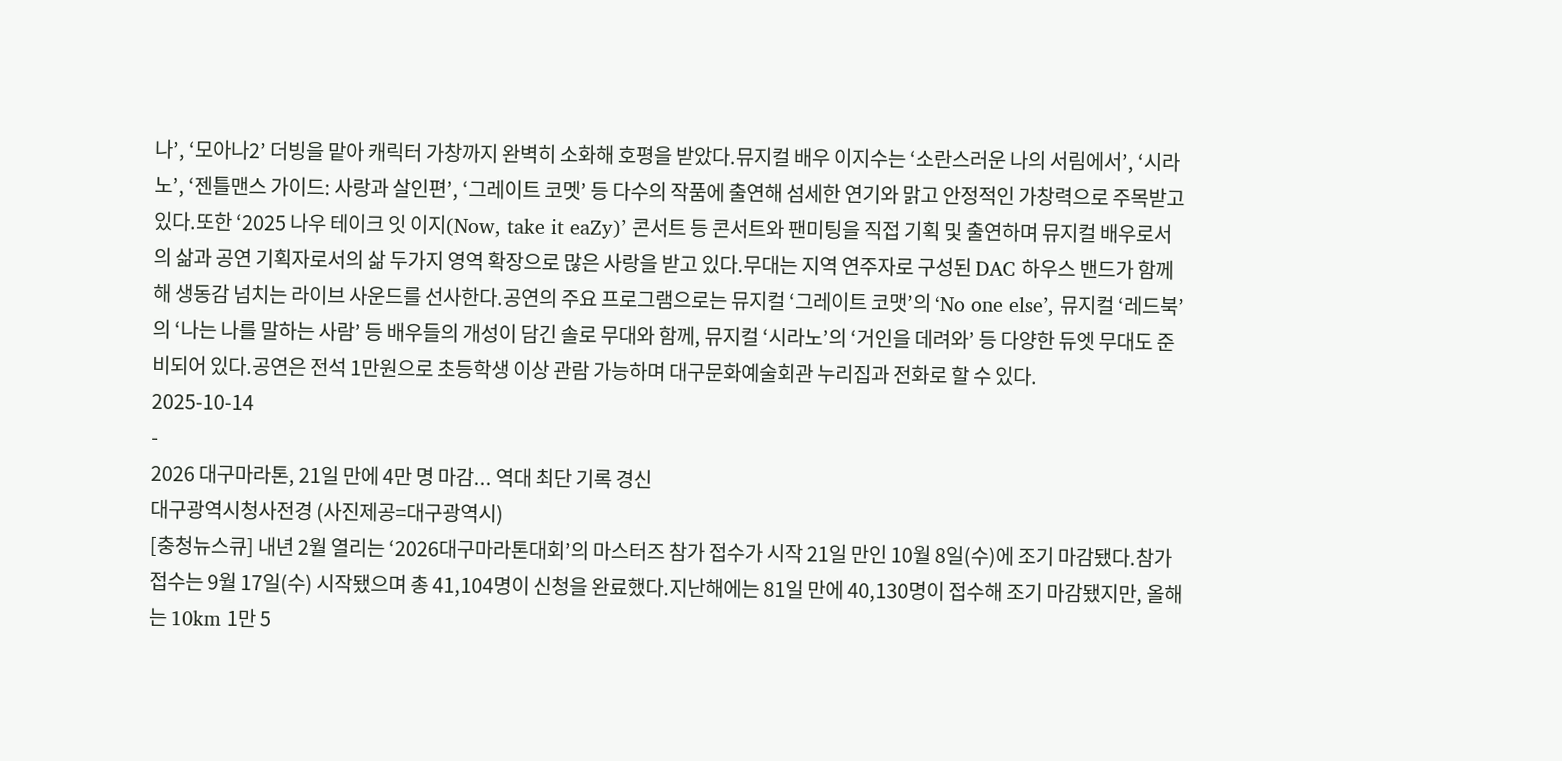나’, ‘모아나2’ 더빙을 맡아 캐릭터 가창까지 완벽히 소화해 호평을 받았다.뮤지컬 배우 이지수는 ‘소란스러운 나의 서림에서’, ‘시라노’, ‘젠틀맨스 가이드: 사랑과 살인편’, ‘그레이트 코멧’ 등 다수의 작품에 출연해 섬세한 연기와 맑고 안정적인 가창력으로 주목받고 있다.또한 ‘2025 나우 테이크 잇 이지(Now, take it eaZy)’ 콘서트 등 콘서트와 팬미팅을 직접 기획 및 출연하며 뮤지컬 배우로서의 삶과 공연 기획자로서의 삶 두가지 영역 확장으로 많은 사랑을 받고 있다.무대는 지역 연주자로 구성된 DAC 하우스 밴드가 함께해 생동감 넘치는 라이브 사운드를 선사한다.공연의 주요 프로그램으로는 뮤지컬 ‘그레이트 코맷’의 ‘No one else’, 뮤지컬 ‘레드북’의 ‘나는 나를 말하는 사람’ 등 배우들의 개성이 담긴 솔로 무대와 함께, 뮤지컬 ‘시라노’의 ‘거인을 데려와’ 등 다양한 듀엣 무대도 준비되어 있다.공연은 전석 1만원으로 초등학생 이상 관람 가능하며 대구문화예술회관 누리집과 전화로 할 수 있다.
2025-10-14
-
2026 대구마라톤, 21일 만에 4만 명 마감... 역대 최단 기록 경신
대구광역시청사전경 (사진제공=대구광역시)
[충청뉴스큐] 내년 2월 열리는 ‘2026대구마라톤대회’의 마스터즈 참가 접수가 시작 21일 만인 10월 8일(수)에 조기 마감됐다.참가 접수는 9월 17일(수) 시작됐으며 총 41,104명이 신청을 완료했다.지난해에는 81일 만에 40,130명이 접수해 조기 마감됐지만, 올해는 10km 1만 5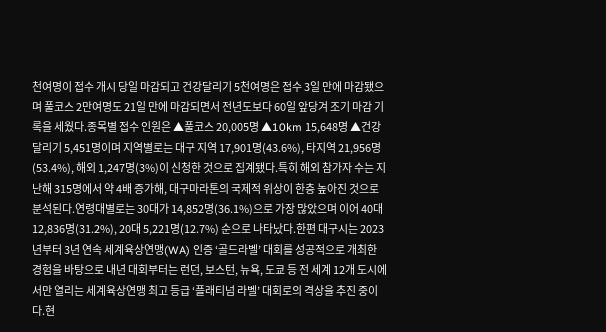천여명이 접수 개시 당일 마감되고 건강달리기 5천여명은 접수 3일 만에 마감됐으며 풀코스 2만여명도 21일 만에 마감되면서 전년도보다 60일 앞당겨 조기 마감 기록을 세웠다.종목별 접수 인원은 ▲풀코스 20,005명 ▲10km 15,648명 ▲건강달리기 5,451명이며 지역별로는 대구 지역 17,901명(43.6%), 타지역 21,956명(53.4%), 해외 1,247명(3%)이 신청한 것으로 집계됐다.특히 해외 참가자 수는 지난해 315명에서 약 4배 증가해, 대구마라톤의 국제적 위상이 한층 높아진 것으로 분석된다.연령대별로는 30대가 14,852명(36.1%)으로 가장 많았으며 이어 40대 12,836명(31.2%), 20대 5,221명(12.7%) 순으로 나타났다.한편 대구시는 2023년부터 3년 연속 세계육상연맹(WA) 인증 ‘골드라벨’ 대회를 성공적으로 개최한 경험을 바탕으로 내년 대회부터는 런던, 보스턴, 뉴욕, 도쿄 등 전 세계 12개 도시에서만 열리는 세계육상연맹 최고 등급 ‘플래티넘 라벨’ 대회로의 격상을 추진 중이다.현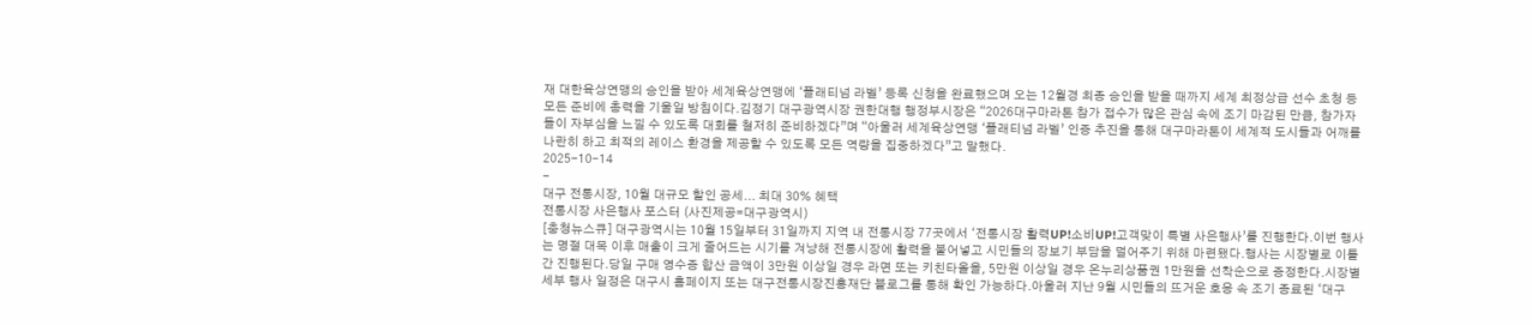재 대한육상연맹의 승인을 받아 세계육상연맹에 ‘플래티넘 라벨’ 등록 신청을 완료했으며 오는 12월경 최종 승인을 받을 때까지 세계 최정상급 선수 초청 등 모든 준비에 총력을 기울일 방침이다.김정기 대구광역시장 권한대행 행정부시장은 “2026대구마라톤 참가 접수가 많은 관심 속에 조기 마감된 만큼, 참가자들이 자부심을 느낄 수 있도록 대회를 철저히 준비하겠다”며 “아울러 세계육상연맹 ‘플래티넘 라벨’ 인증 추진을 통해 대구마라톤이 세계적 도시들과 어깨를 나란히 하고 최적의 레이스 환경을 제공할 수 있도록 모든 역량을 집중하겠다”고 말했다.
2025-10-14
-
대구 전통시장, 10월 대규모 할인 공세... 최대 30% 혜택
전통시장 사은행사 포스터 (사진제공=대구광역시)
[충청뉴스큐] 대구광역시는 10월 15일부터 31일까지 지역 내 전통시장 77곳에서 ‘전통시장 활력UP!소비UP!고객맞이 특별 사은행사’를 진행한다.이번 행사는 명절 대목 이후 매출이 크게 줄어드는 시기를 겨냥해 전통시장에 활력을 불어넣고 시민들의 장보기 부담을 덜어주기 위해 마련됐다.행사는 시장별로 이틀간 진행된다.당일 구매 영수증 합산 금액이 3만원 이상일 경우 라면 또는 키친타올을, 5만원 이상일 경우 온누리상품권 1만원을 선착순으로 증정한다.시장별 세부 행사 일정은 대구시 홈페이지 또는 대구전통시장진흥재단 블로그를 통해 확인 가능하다.아울러 지난 9월 시민들의 뜨거운 호응 속 조기 종료된 ‘대구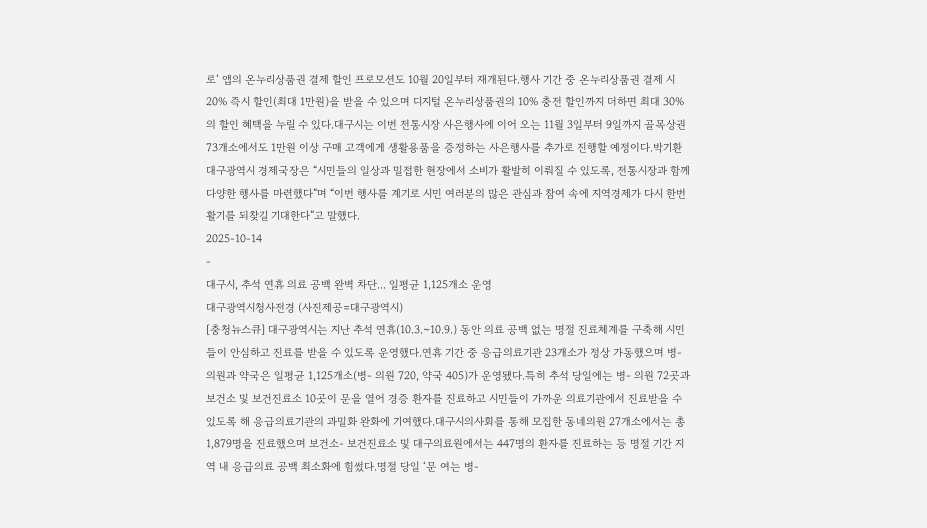로’ 앱의 온누리상품권 결제 할인 프로모션도 10월 20일부터 재개된다.행사 기간 중 온누리상품권 결제 시 20% 즉시 할인(최대 1만원)을 받을 수 있으며 디지털 온누리상품권의 10% 충전 할인까지 더하면 최대 30%의 할인 혜택을 누릴 수 있다.대구시는 이번 전통시장 사은행사에 이어 오는 11월 3일부터 9일까지 골목상권 73개소에서도 1만원 이상 구매 고객에게 생활용품을 증정하는 사은행사를 추가로 진행할 예정이다.박기환 대구광역시 경제국장은 “시민들의 일상과 밀접한 현장에서 소비가 활발히 이뤄질 수 있도록, 전통시장과 함께 다양한 행사를 마련했다”며 “이번 행사를 계기로 시민 여러분의 많은 관심과 참여 속에 지역경제가 다시 한번 활기를 되찾길 기대한다”고 말했다.
2025-10-14
-
대구시, 추석 연휴 의료 공백 완벽 차단... 일평균 1,125개소 운영
대구광역시청사전경 (사진제공=대구광역시)
[충청뉴스큐] 대구광역시는 지난 추석 연휴(10.3.~10.9.) 동안 의료 공백 없는 명절 진료체계를 구축해 시민들이 안심하고 진료를 받을 수 있도록 운영했다.연휴 기간 중 응급의료기관 23개소가 정상 가동했으며 병- 의원과 약국은 일평균 1,125개소(병- 의원 720, 약국 405)가 운영됐다.특히 추석 당일에는 병- 의원 72곳과 보건소 및 보건진료소 10곳이 문을 열어 경증 환자를 진료하고 시민들이 가까운 의료기관에서 진료받을 수 있도록 해 응급의료기관의 과밀화 완화에 기여했다.대구시의사회를 통해 모집한 동네의원 27개소에서는 총 1,879명을 진료했으며 보건소- 보건진료소 및 대구의료원에서는 447명의 환자를 진료하는 등 명절 기간 지역 내 응급의료 공백 최소화에 힘썼다.명절 당일 ‘문 여는 병-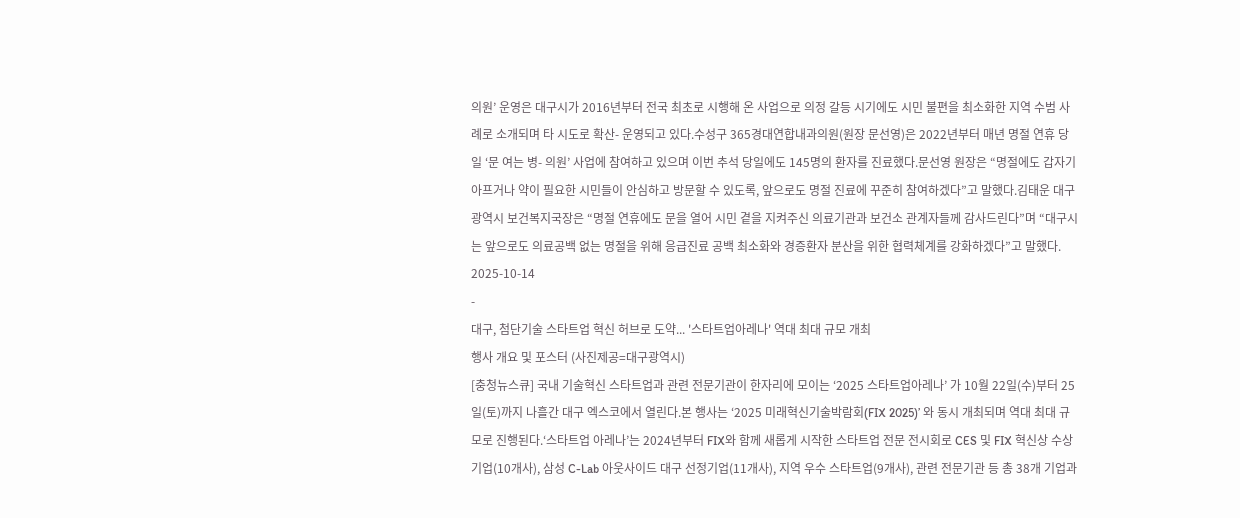의원’ 운영은 대구시가 2016년부터 전국 최초로 시행해 온 사업으로 의정 갈등 시기에도 시민 불편을 최소화한 지역 수범 사례로 소개되며 타 시도로 확산- 운영되고 있다.수성구 365경대연합내과의원(원장 문선영)은 2022년부터 매년 명절 연휴 당일 ‘문 여는 병- 의원’ 사업에 참여하고 있으며 이번 추석 당일에도 145명의 환자를 진료했다.문선영 원장은 “명절에도 갑자기 아프거나 약이 필요한 시민들이 안심하고 방문할 수 있도록, 앞으로도 명절 진료에 꾸준히 참여하겠다”고 말했다.김태운 대구광역시 보건복지국장은 “명절 연휴에도 문을 열어 시민 곁을 지켜주신 의료기관과 보건소 관계자들께 감사드린다”며 “대구시는 앞으로도 의료공백 없는 명절을 위해 응급진료 공백 최소화와 경증환자 분산을 위한 협력체계를 강화하겠다”고 말했다.
2025-10-14
-
대구, 첨단기술 스타트업 혁신 허브로 도약... '스타트업아레나' 역대 최대 규모 개최
행사 개요 및 포스터 (사진제공=대구광역시)
[충청뉴스큐] 국내 기술혁신 스타트업과 관련 전문기관이 한자리에 모이는 ‘2025 스타트업아레나’ 가 10월 22일(수)부터 25일(토)까지 나흘간 대구 엑스코에서 열린다.본 행사는 ‘2025 미래혁신기술박람회(FIX 2025)’ 와 동시 개최되며 역대 최대 규모로 진행된다.‘스타트업 아레나’는 2024년부터 FIX와 함께 새롭게 시작한 스타트업 전문 전시회로 CES 및 FIX 혁신상 수상기업(10개사), 삼성 C-Lab 아웃사이드 대구 선정기업(11개사), 지역 우수 스타트업(9개사), 관련 전문기관 등 총 38개 기업과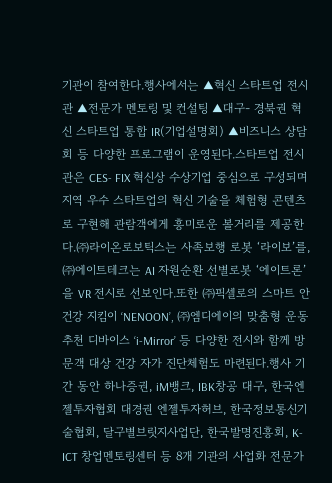기관이 참여한다.행사에서는 ▲혁신 스타트업 전시관 ▲전문가 멘토링 및 컨설팅 ▲대구- 경북권 혁신 스타트업 통합 IR(기업설명회) ▲비즈니스 상담회 등 다양한 프로그램이 운영된다.스타트업 전시관은 CES- FIX 혁신상 수상기업 중심으로 구성되며 지역 우수 스타트업의 혁신 기술을 체험형 콘텐츠로 구현해 관람객에게 흥미로운 볼거리를 제공한다.㈜라이온로보틱스는 사족보행 로봇 ‘라이보’를, ㈜에이트테크는 AI 자원순환 선별로봇 ‘에이트론’을 VR 전시로 선보인다.또한 ㈜픽셀로의 스마트 안건강 지킴이 ‘NENOON’, ㈜엠디에이의 맞춤형 운동 추천 디바이스 ‘i-Mirror’ 등 다양한 전시와 함께 방문객 대상 건강 자가 진단체험도 마련된다.행사 기간 동안 하나증권, iM뱅크, IBK창공 대구, 한국엔젤투자협회 대경권 엔젤투자허브, 한국정보통신기술협회, 달구별브릿지사업단, 한국발명진흥회, K-ICT 창업멘토링센터 등 8개 기관의 사업화 전문가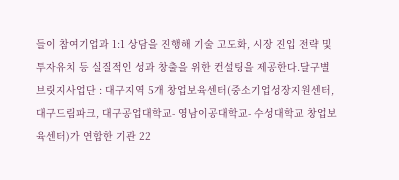들이 참여기업과 1:1 상담을 진행해 기술 고도화, 시장 진입 전략 및 투자유치 등 실질적인 성과 창출을 위한 컨설팅을 제공한다.달구별브릿지사업단 : 대구지역 5개 창업보육센터(중소기업성장지원센터, 대구드림파크, 대구공업대학교- 영남이공대학교- 수성대학교 창업보육센터)가 연합한 기관 22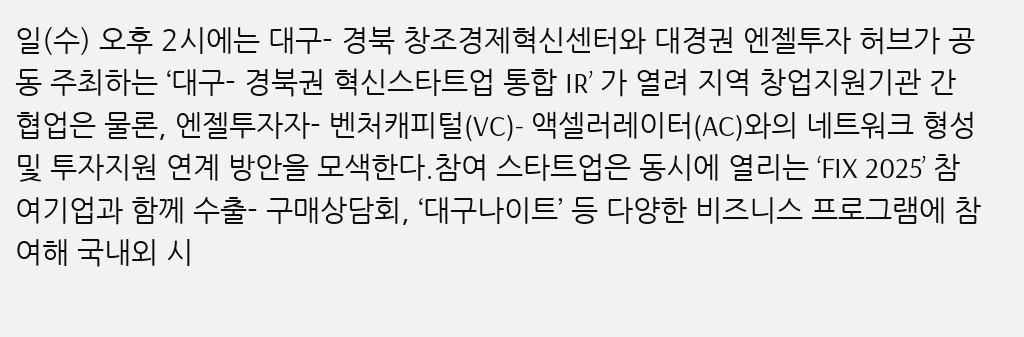일(수) 오후 2시에는 대구- 경북 창조경제혁신센터와 대경권 엔젤투자 허브가 공동 주최하는 ‘대구- 경북권 혁신스타트업 통합 IR’ 가 열려 지역 창업지원기관 간 협업은 물론, 엔젤투자자- 벤처캐피털(VC)- 액셀러레이터(AC)와의 네트워크 형성 및 투자지원 연계 방안을 모색한다.참여 스타트업은 동시에 열리는 ‘FIX 2025’ 참여기업과 함께 수출- 구매상담회, ‘대구나이트’ 등 다양한 비즈니스 프로그램에 참여해 국내외 시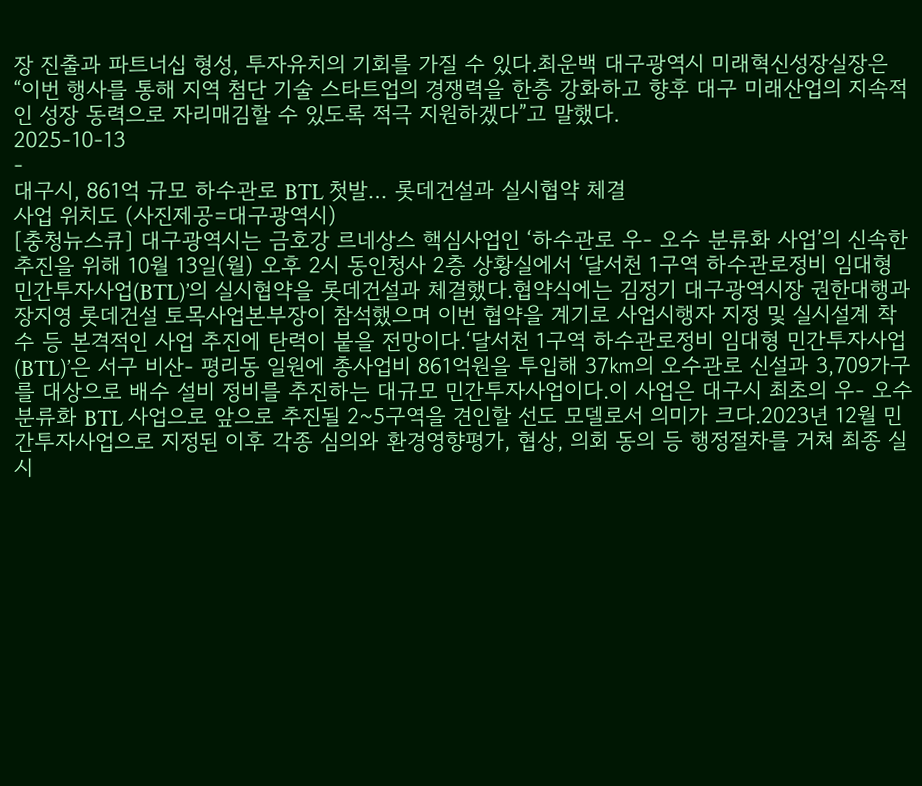장 진출과 파트너십 형성, 투자유치의 기회를 가질 수 있다.최운백 대구광역시 미래혁신성장실장은 “이번 행사를 통해 지역 첨단 기술 스타트업의 경쟁력을 한층 강화하고 향후 대구 미래산업의 지속적인 성장 동력으로 자리매김할 수 있도록 적극 지원하겠다”고 말했다.
2025-10-13
-
대구시, 861억 규모 하수관로 BTL 첫발… 롯데건설과 실시협약 체결
사업 위치도 (사진제공=대구광역시)
[충청뉴스큐] 대구광역시는 금호강 르네상스 핵심사업인 ‘하수관로 우- 오수 분류화 사업’의 신속한 추진을 위해 10월 13일(월) 오후 2시 동인청사 2층 상황실에서 ‘달서천 1구역 하수관로정비 임대형 민간투자사업(BTL)’의 실시협약을 롯데건설과 체결했다.협약식에는 김정기 대구광역시장 권한대행과 장지영 롯데건설 토목사업본부장이 참석했으며 이번 협약을 계기로 사업시행자 지정 및 실시설계 착수 등 본격적인 사업 추진에 탄력이 붙을 전망이다.‘달서천 1구역 하수관로정비 임대형 민간투자사업(BTL)’은 서구 비산- 평리동 일원에 총사업비 861억원을 투입해 37㎞의 오수관로 신설과 3,709가구를 대상으로 배수 설비 정비를 추진하는 대규모 민간투자사업이다.이 사업은 대구시 최초의 우- 오수 분류화 BTL 사업으로 앞으로 추진될 2~5구역을 견인할 선도 모델로서 의미가 크다.2023년 12월 민간투자사업으로 지정된 이후 각종 심의와 환경영향평가, 협상, 의회 동의 등 행정절차를 거쳐 최종 실시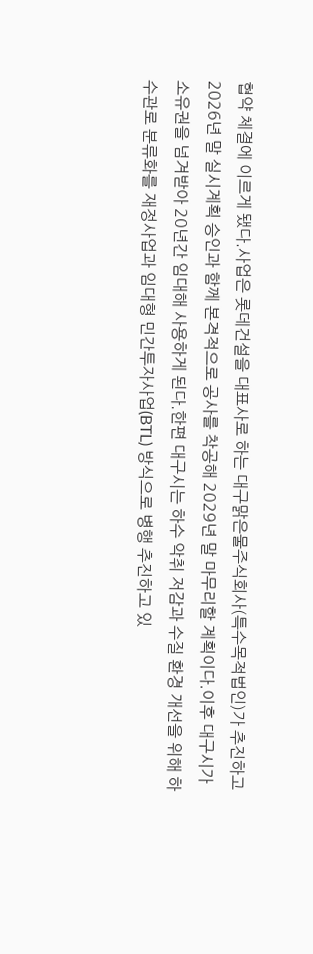협약 체결에 이르게 됐다.사업은 롯데건설을 대표사로 하는 대구맑은물주식회사(특수목적법인)가 추진하고 2026년 말 실시계획 승인과 함께 본격적으로 공사를 착공해 2029년 말 마무리할 계획이다.이후 대구시가 소유권을 넘겨받아 20년간 임대해 사용하게 된다.한편 대구시는 하수 악취 저감과 수질 환경 개선을 위해 하수관로 분류화를 재정사업과 임대형 민간투자사업(BTL) 방식으로 병행 추진하고 있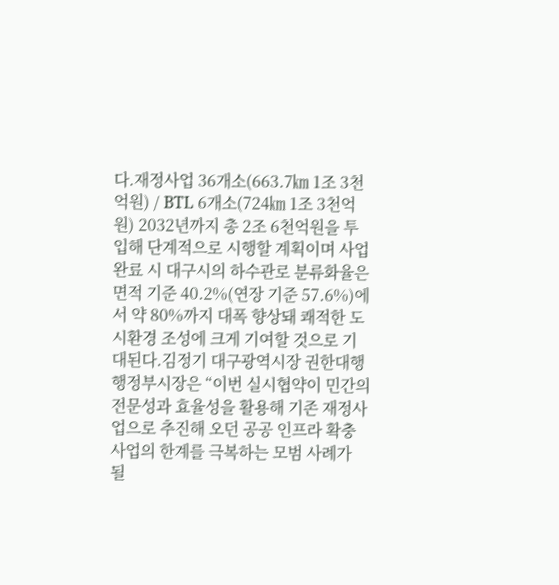다.재정사업 36개소(663.7㎞ 1조 3천억원) / BTL 6개소(724㎞ 1조 3천억원) 2032년까지 총 2조 6천억원을 투입해 단계적으로 시행할 계획이며 사업 완료 시 대구시의 하수관로 분류화율은 면적 기준 40.2%(연장 기준 57.6%)에서 약 80%까지 대폭 향상돼 쾌적한 도시환경 조성에 크게 기여할 것으로 기대된다.김정기 대구광역시장 권한대행 행정부시장은 “이번 실시협약이 민간의 전문성과 효율성을 활용해 기존 재정사업으로 추진해 오던 공공 인프라 확충 사업의 한계를 극복하는 모범 사례가 될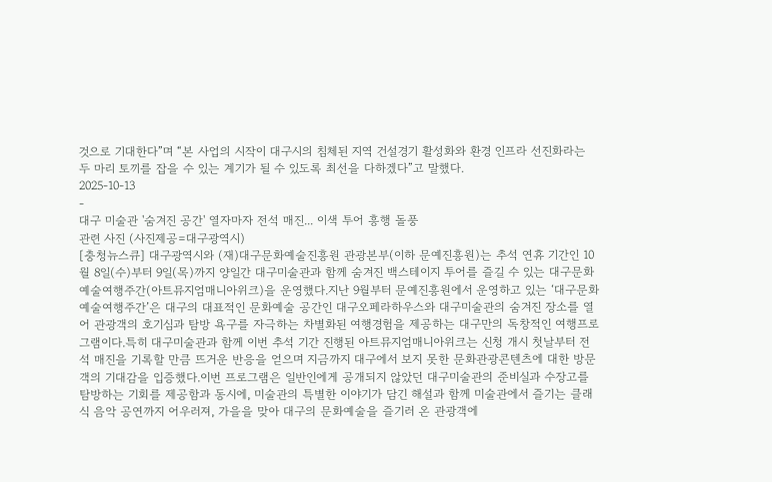것으로 기대한다”며 “본 사업의 시작이 대구시의 침체된 지역 건설경기 활성화와 환경 인프라 선진화라는 두 마리 토끼를 잡을 수 있는 계기가 될 수 있도록 최선을 다하겠다”고 말했다.
2025-10-13
-
대구 미술관 '숨겨진 공간' 열자마자 전석 매진... 이색 투어 흥행 돌풍
관련 사진 (사진제공=대구광역시)
[충청뉴스큐] 대구광역시와 (재)대구문화예술진흥원 관광본부(이하 문예진흥원)는 추석 연휴 기간인 10월 8일(수)부터 9일(목)까지 양일간 대구미술관과 함께 숨겨진 백스테이지 투어를 즐길 수 있는 대구문화예술여행주간(아트뮤지엄매니아위크)을 운영했다.지난 9월부터 문예진흥원에서 운영하고 있는 ‘대구문화예술여행주간’은 대구의 대표적인 문화예술 공간인 대구오페라하우스와 대구미술관의 숨겨진 장소를 열어 관광객의 호기심과 탐방 욕구를 자극하는 차별화된 여행경험을 제공하는 대구만의 독창적인 여행프로그램이다.특히 대구미술관과 함께 이번 추석 기간 진행된 아트뮤지엄매니아위크는 신청 개시 첫날부터 전석 매진을 기록할 만큼 뜨거운 반응을 얻으며 지금까지 대구에서 보지 못한 문화관광콘텐츠에 대한 방문객의 기대감을 입증했다.이번 프로그램은 일반인에게 공개되지 않았던 대구미술관의 준비실과 수장고를 탐방하는 기회를 제공함과 동시에, 미술관의 특별한 이야기가 담긴 해설과 함께 미술관에서 즐기는 클래식 음악 공연까지 어우러져, 가을을 맞아 대구의 문화예술을 즐기러 온 관광객에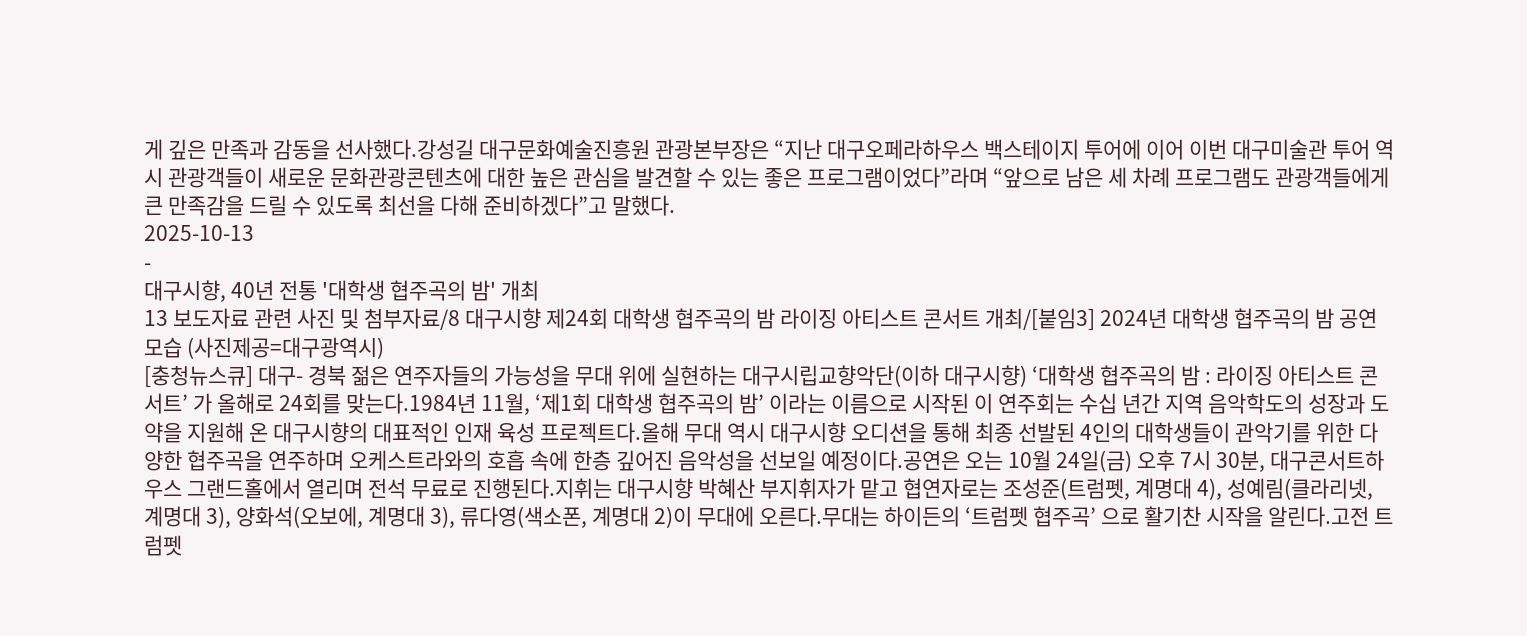게 깊은 만족과 감동을 선사했다.강성길 대구문화예술진흥원 관광본부장은 “지난 대구오페라하우스 백스테이지 투어에 이어 이번 대구미술관 투어 역시 관광객들이 새로운 문화관광콘텐츠에 대한 높은 관심을 발견할 수 있는 좋은 프로그램이었다”라며 “앞으로 남은 세 차례 프로그램도 관광객들에게 큰 만족감을 드릴 수 있도록 최선을 다해 준비하겠다”고 말했다.
2025-10-13
-
대구시향, 40년 전통 '대학생 협주곡의 밤' 개최
13 보도자료 관련 사진 및 첨부자료/8 대구시향 제24회 대학생 협주곡의 밤 라이징 아티스트 콘서트 개최/[붙임3] 2024년 대학생 협주곡의 밤 공연모습 (사진제공=대구광역시)
[충청뉴스큐] 대구- 경북 젊은 연주자들의 가능성을 무대 위에 실현하는 대구시립교향악단(이하 대구시향) ‘대학생 협주곡의 밤 : 라이징 아티스트 콘서트’ 가 올해로 24회를 맞는다.1984년 11월, ‘제1회 대학생 협주곡의 밤’ 이라는 이름으로 시작된 이 연주회는 수십 년간 지역 음악학도의 성장과 도약을 지원해 온 대구시향의 대표적인 인재 육성 프로젝트다.올해 무대 역시 대구시향 오디션을 통해 최종 선발된 4인의 대학생들이 관악기를 위한 다양한 협주곡을 연주하며 오케스트라와의 호흡 속에 한층 깊어진 음악성을 선보일 예정이다.공연은 오는 10월 24일(금) 오후 7시 30분, 대구콘서트하우스 그랜드홀에서 열리며 전석 무료로 진행된다.지휘는 대구시향 박혜산 부지휘자가 맡고 협연자로는 조성준(트럼펫, 계명대 4), 성예림(클라리넷, 계명대 3), 양화석(오보에, 계명대 3), 류다영(색소폰, 계명대 2)이 무대에 오른다.무대는 하이든의 ‘트럼펫 협주곡’ 으로 활기찬 시작을 알린다.고전 트럼펫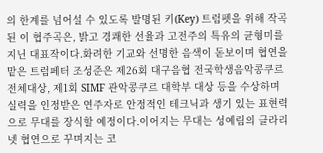의 한계를 넘어설 수 있도록 발명된 키(Key) 트럼펫을 위해 작곡된 이 협주곡은, 밝고 경쾌한 선율과 고전주의 특유의 균형미를 지닌 대표작이다.화려한 기교와 선명한 음색이 돋보이며 협연을 맡은 트럼페터 조성준은 제26회 대구음협 전국학생음악콩쿠르 전체대상, 제1회 SIMF 관악콩쿠르 대학부 대상 등을 수상하며 실력을 인정받은 연주자로 안정적인 테크닉과 생기 있는 표현력으로 무대를 장식할 예정이다.이어지는 무대는 성예림의 클라리넷 협연으로 꾸며지는 코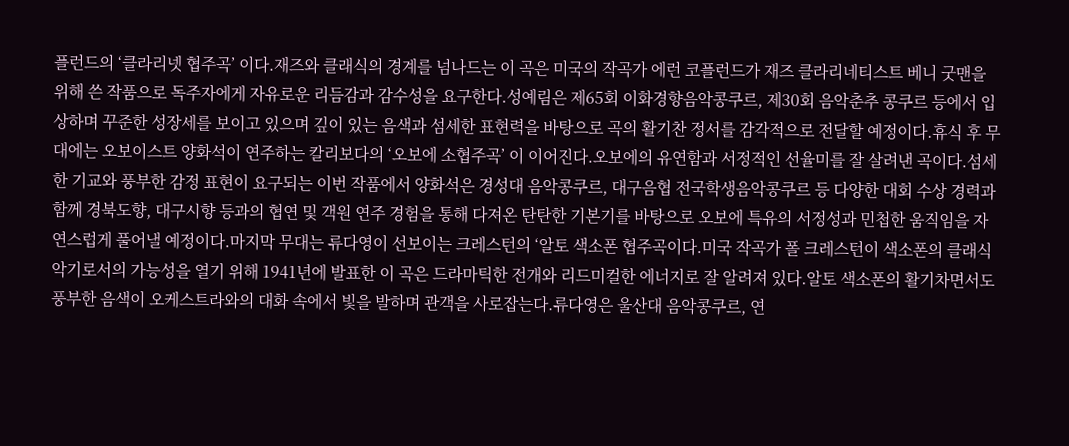플런드의 ‘클라리넷 협주곡’ 이다.재즈와 클래식의 경계를 넘나드는 이 곡은 미국의 작곡가 에런 코플런드가 재즈 클라리네티스트 베니 굿맨을 위해 쓴 작품으로 독주자에게 자유로운 리듬감과 감수성을 요구한다.성예림은 제65회 이화경향음악콩쿠르, 제30회 음악춘추 콩쿠르 등에서 입상하며 꾸준한 성장세를 보이고 있으며 깊이 있는 음색과 섬세한 표현력을 바탕으로 곡의 활기찬 정서를 감각적으로 전달할 예정이다.휴식 후 무대에는 오보이스트 양화석이 연주하는 칼리보다의 ‘오보에 소협주곡’ 이 이어진다.오보에의 유연함과 서정적인 선율미를 잘 살려낸 곡이다.섬세한 기교와 풍부한 감정 표현이 요구되는 이번 작품에서 양화석은 경성대 음악콩쿠르, 대구음협 전국학생음악콩쿠르 등 다양한 대회 수상 경력과 함께 경북도향, 대구시향 등과의 협연 및 객원 연주 경험을 통해 다져온 탄탄한 기본기를 바탕으로 오보에 특유의 서정성과 민첩한 움직임을 자연스럽게 풀어낼 예정이다.마지막 무대는 류다영이 선보이는 크레스턴의 ‘알토 색소폰 협주곡이다.미국 작곡가 폴 크레스턴이 색소폰의 클래식 악기로서의 가능성을 열기 위해 1941년에 발표한 이 곡은 드라마틱한 전개와 리드미컬한 에너지로 잘 알려져 있다.알토 색소폰의 활기차면서도 풍부한 음색이 오케스트라와의 대화 속에서 빛을 발하며 관객을 사로잡는다.류다영은 울산대 음악콩쿠르, 연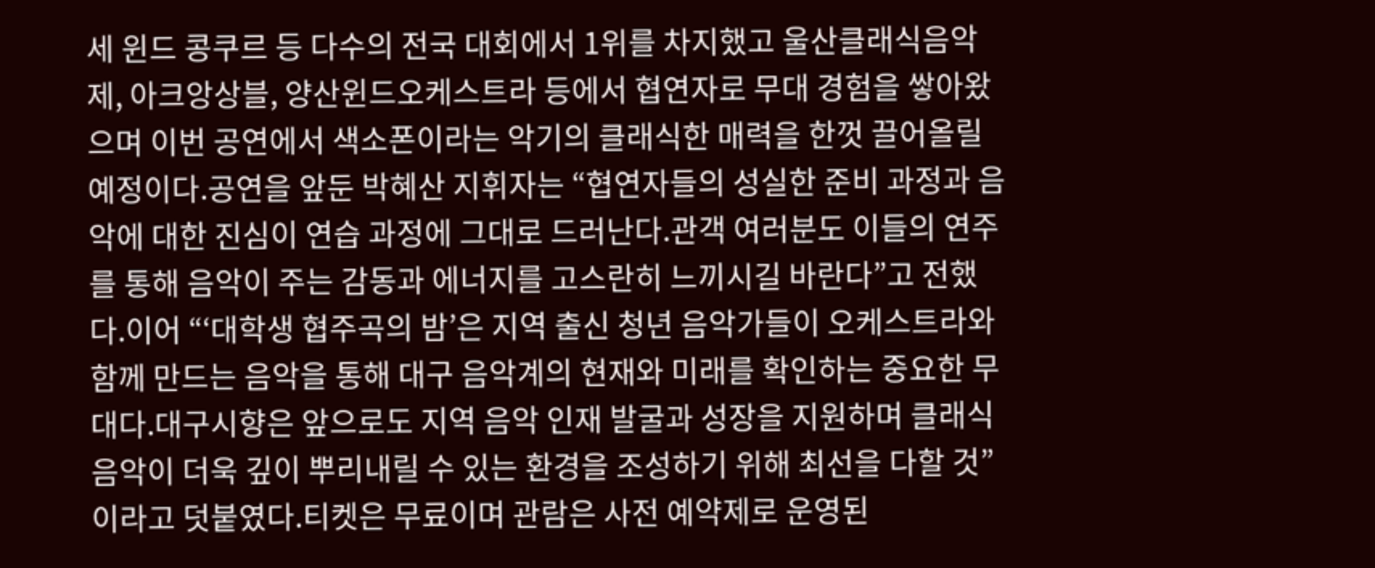세 윈드 콩쿠르 등 다수의 전국 대회에서 1위를 차지했고 울산클래식음악제, 아크앙상블, 양산윈드오케스트라 등에서 협연자로 무대 경험을 쌓아왔으며 이번 공연에서 색소폰이라는 악기의 클래식한 매력을 한껏 끌어올릴 예정이다.공연을 앞둔 박혜산 지휘자는 “협연자들의 성실한 준비 과정과 음악에 대한 진심이 연습 과정에 그대로 드러난다.관객 여러분도 이들의 연주를 통해 음악이 주는 감동과 에너지를 고스란히 느끼시길 바란다”고 전했다.이어 “‘대학생 협주곡의 밤’은 지역 출신 청년 음악가들이 오케스트라와 함께 만드는 음악을 통해 대구 음악계의 현재와 미래를 확인하는 중요한 무대다.대구시향은 앞으로도 지역 음악 인재 발굴과 성장을 지원하며 클래식 음악이 더욱 깊이 뿌리내릴 수 있는 환경을 조성하기 위해 최선을 다할 것”이라고 덧붙였다.티켓은 무료이며 관람은 사전 예약제로 운영된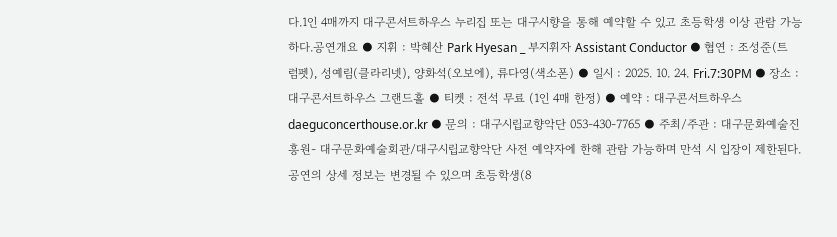다.1인 4매까지 대구콘서트하우스 누리집 또는 대구시향을 통해 예약할 수 있고 초등학생 이상 관람 가능하다.공연개요 ● 지휘 : 박혜산 Park Hyesan _ 부지휘자 Assistant Conductor ● 협연 : 조성준(트럼펫), 성예림(클라리넷), 양화석(오보에), 류다영(색소폰) ● 일시 : 2025. 10. 24. Fri.7:30PM ● 장소 : 대구콘서트하우스 그랜드홀 ● 티켓 : 전석 무료 (1인 4매 한정) ● 예약 : 대구콘서트하우스 daeguconcerthouse.or.kr ● 문의 : 대구시립교향악단 053-430-7765 ● 주최/주관 : 대구문화예술진흥원- 대구문화예술회관/대구시립교향악단 사전 예약자에 한해 관람 가능하며 만석 시 입장이 제한된다.공연의 상세 정보는 변경될 수 있으며 초등학생(8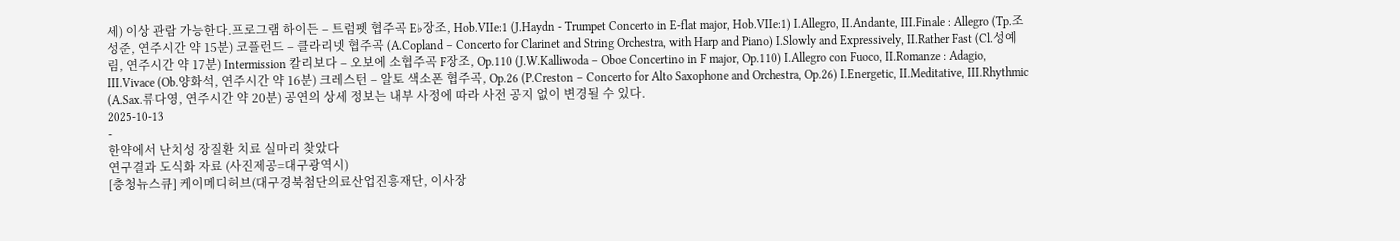세) 이상 관람 가능한다.프로그램 하이든 – 트럼펫 협주곡 E♭장조, Hob.VIIe:1 (J.Haydn - Trumpet Concerto in E-flat major, Hob.VIIe:1) I.Allegro, II.Andante, III.Finale : Allegro (Tp.조성준, 연주시간 약 15분) 코플런드 – 클라리넷 협주곡 (A.Copland – Concerto for Clarinet and String Orchestra, with Harp and Piano) I.Slowly and Expressively, II.Rather Fast (Cl.성예림, 연주시간 약 17분) Intermission 칼리보다 – 오보에 소협주곡 F장조, Op.110 (J.W.Kalliwoda – Oboe Concertino in F major, Op.110) I.Allegro con Fuoco, II.Romanze : Adagio, III.Vivace (Ob.양화석, 연주시간 약 16분) 크레스턴 – 알토 색소폰 협주곡, Op.26 (P.Creston – Concerto for Alto Saxophone and Orchestra, Op.26) I.Energetic, II.Meditative, III.Rhythmic (A.Sax.류다영, 연주시간 약 20분) 공연의 상세 정보는 내부 사정에 따라 사전 공지 없이 변경될 수 있다.
2025-10-13
-
한약에서 난치성 장질환 치료 실마리 찾았다
연구결과 도식화 자료 (사진제공=대구광역시)
[충청뉴스큐] 케이메디허브(대구경북첨단의료산업진흥재단, 이사장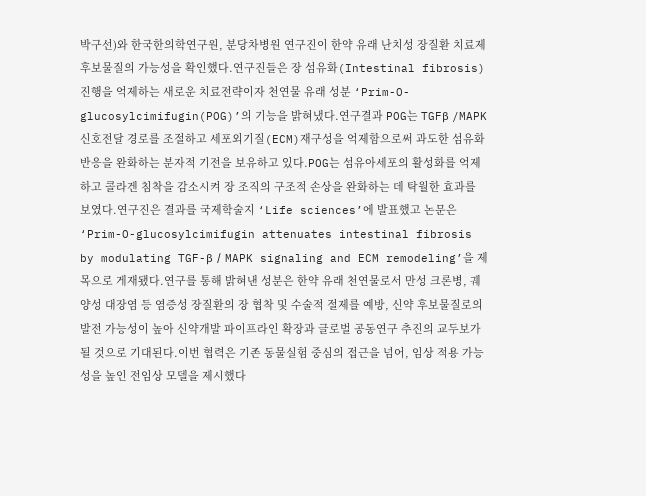박구선)와 한국한의학연구원, 분당차병원 연구진이 한약 유래 난치성 장질환 치료제 후보물질의 가능성을 확인했다.연구진들은 장 섬유화(Intestinal fibrosis) 진행을 억제하는 새로운 치료전략이자 천연물 유래 성분 ‘Prim-O-glucosylcimifugin(POG)’의 기능을 밝혀냈다.연구결과 POG는 TGFβ /MAPK 신호전달 경로를 조절하고 세포외기질(ECM)재구성을 억제함으로써 과도한 섬유화 반응을 완화하는 분자적 기전을 보유하고 있다.POG는 섬유아세포의 활성화를 억제하고 콜라겐 침착을 감소시켜 장 조직의 구조적 손상을 완화하는 데 탁월한 효과를 보였다.연구진은 결과를 국제학술지 ‘Life sciences’에 발표했고 논문은 ‘Prim-O-glucosylcimifugin attenuates intestinal fibrosis by modulating TGF-β / MAPK signaling and ECM remodeling’을 제목으로 게재됐다.연구를 통해 밝혀낸 성분은 한약 유래 천연물로서 만성 크론병, 궤양성 대장염 등 염증성 장질환의 장 협착 및 수술적 절제를 예방, 신약 후보물질로의 발전 가능성이 높아 신약개발 파이프라인 확장과 글로벌 공동연구 추진의 교두보가 될 것으로 기대된다.이번 협력은 기존 동물실험 중심의 접근을 넘어, 임상 적용 가능성을 높인 전임상 모델을 제시했다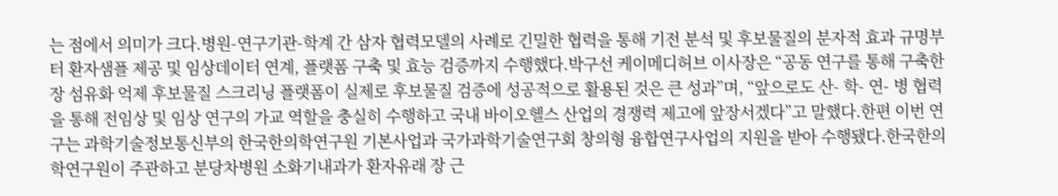는 점에서 의미가 크다.병원-연구기관-학계 간 삼자 협력모델의 사례로 긴밀한 협력을 통해 기전 분석 및 후보물질의 분자적 효과 규명부터 환자샘플 제공 및 임상데이터 연계, 플랫폼 구축 및 효능 검증까지 수행했다.박구선 케이메디허브 이사장은 “공동 연구를 통해 구축한 장 섬유화 억제 후보물질 스크리닝 플랫폼이 실제로 후보물질 검증에 성공적으로 활용된 것은 큰 성과”며, “앞으로도 산- 학- 연- 병 협력을 통해 전임상 및 임상 연구의 가교 역할을 충실히 수행하고 국내 바이오헬스 산업의 경쟁력 제고에 앞장서겠다”고 말했다.한편 이번 연구는 과학기술정보통신부의 한국한의학연구원 기본사업과 국가과학기술연구회 창의형 융합연구사업의 지원을 받아 수행됐다.한국한의학연구원이 주관하고 분당차병원 소화기내과가 환자유래 장 근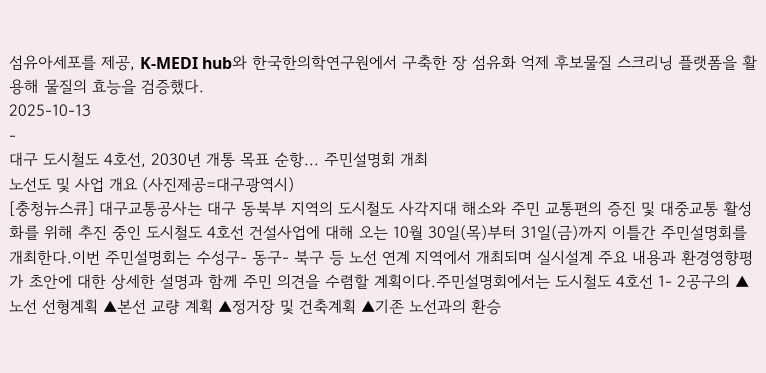섬유아세포를 제공, K-MEDI hub와 한국한의학연구원에서 구축한 장 섬유화 억제 후보물질 스크리닝 플랫폼을 활용해 물질의 효능을 검증했다.
2025-10-13
-
대구 도시철도 4호선, 2030년 개통 목표 순항... 주민설명회 개최
노선도 및 사업 개요 (사진제공=대구광역시)
[충청뉴스큐] 대구교통공사는 대구 동북부 지역의 도시철도 사각지대 해소와 주민 교통편의 증진 및 대중교통 활성화를 위해 추진 중인 도시철도 4호선 건설사업에 대해 오는 10월 30일(목)부터 31일(금)까지 이틀간 주민설명회를 개최한다.이번 주민설명회는 수성구- 동구- 북구 등 노선 연계 지역에서 개최되며 실시설계 주요 내용과 환경영향평가 초안에 대한 상세한 설명과 함께 주민 의견을 수렴할 계획이다.주민설명회에서는 도시철도 4호선 1- 2공구의 ▲노선 선형계획 ▲본선 교량 계획 ▲정거장 및 건축계획 ▲기존 노선과의 환승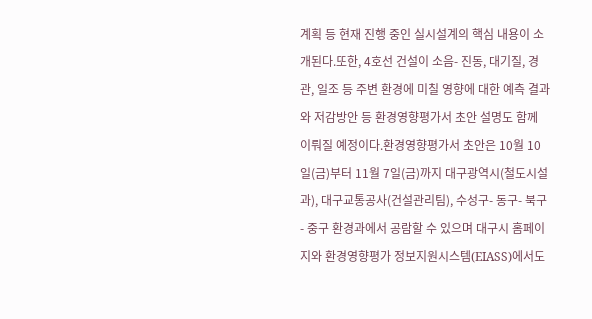계획 등 현재 진행 중인 실시설계의 핵심 내용이 소개된다.또한, 4호선 건설이 소음- 진동, 대기질, 경관, 일조 등 주변 환경에 미칠 영향에 대한 예측 결과와 저감방안 등 환경영향평가서 초안 설명도 함께 이뤄질 예정이다.환경영향평가서 초안은 10월 10일(금)부터 11월 7일(금)까지 대구광역시(철도시설과), 대구교통공사(건설관리팀), 수성구- 동구- 북구- 중구 환경과에서 공람할 수 있으며 대구시 홈페이지와 환경영향평가 정보지원시스템(EIASS)에서도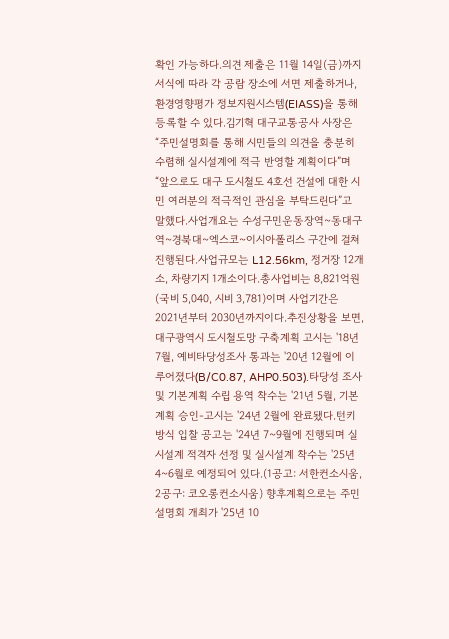확인 가능하다.의견 제출은 11월 14일(금)까지 서식에 따라 각 공람 장소에 서면 제출하거나, 환경영향평가 정보지원시스템(EIASS)을 통해 등록할 수 있다.김기혁 대구교통공사 사장은 “주민설명회를 통해 시민들의 의견을 충분히 수렴해 실시설계에 적극 반영할 계획이다”며 “앞으로도 대구 도시철도 4호선 건설에 대한 시민 여러분의 적극적인 관심을 부탁드린다”고 말했다.사업개요는 수성구민운동장역~동대구역~경북대~엑스코~이시아폴리스 구간에 걸쳐 진행된다.사업규모는 L12.56km, 정거장 12개소, 차량기지 1개소이다.총사업비는 8,821억원(국비 5,040, 시비 3,781)이며 사업기간은 2021년부터 2030년까지이다.추진상황을 보면, 대구광역시 도시철도망 구축계획 고시는 '18년 7월, 예비타당성조사 통과는 '20년 12월에 이루어졌다(B/C0.87, AHP0.503).타당성 조사 및 기본계획 수립 용역 착수는 '21년 5월, 기본계획 승인-고시는 '24년 2월에 완료됐다.턴키방식 입찰 공고는 '24년 7~9월에 진행되며 실시설계 적격자 선정 및 실시설계 착수는 '25년 4~6월로 예정되어 있다.(1공고: 서한컨소시움, 2공구: 코오롱컨소시움) 향후계획으로는 주민설명회 개최가 '25년 10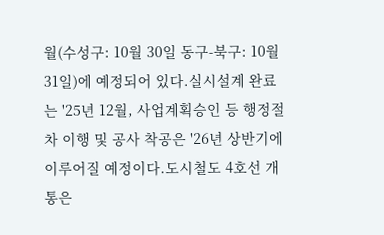월(수성구: 10월 30일 동구-북구: 10월 31일)에 예정되어 있다.실시설계 완료는 '25년 12월, 사업계획승인 등 행정절차 이행 및 공사 착공은 '26년 상반기에 이루어질 예정이다.도시철도 4호선 개통은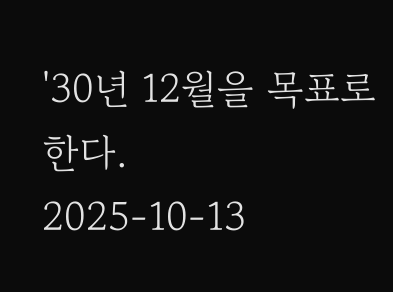'30년 12월을 목표로 한다.
2025-10-13